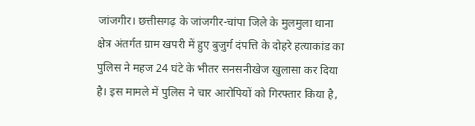जांजगीर। छत्तीसगढ़ के जांजगीर-चांपा जिले के मुलमुला थाना क्षेत्र अंतर्गत ग्राम खपरी में हुए बुजुर्ग दंपत्ति के दोहरे हत्याकांड का पुलिस ने महज 24 घंटे के भीतर सनसनीखेज खुलासा कर दिया है। इस मामले में पुलिस ने चार आरोपियों को गिरफ्तार किया है,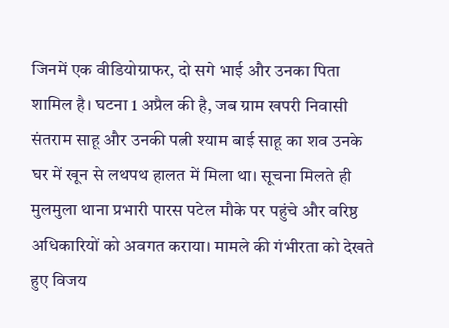जिनमें एक वीडियोग्राफर, दो सगे भाई और उनका पिता शामिल है। घटना 1 अप्रैल की है, जब ग्राम खपरी निवासी संतराम साहू और उनकी पत्नी श्याम बाई साहू का शव उनके घर में खून से लथपथ हालत में मिला था। सूचना मिलते ही मुलमुला थाना प्रभारी पारस पटेल मौके पर पहुंचे और वरिष्ठ अधिकारियों को अवगत कराया। मामले की गंभीरता को देखते हुए विजय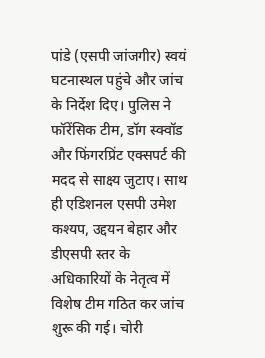पांडे (एसपी जांजगीर) स्वयं घटनास्थल पहुंचे और जांच के निर्देश दिए। पुलिस ने फॉरेंसिक टीम, डॉग स्क्वॉड और फिंगरप्रिंट एक्सपर्ट की मदद से साक्ष्य जुटाए। साथ ही एडिशनल एसपी उमेश कश्यप, उद्दयन बेहार और डीएसपी स्तर के अधिकारियों के नेतृत्व में विशेष टीम गठित कर जांच शुरू की गई। चोरी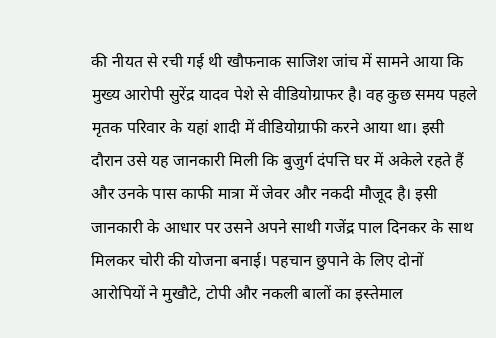की नीयत से रची गई थी खौफनाक साजिश जांच में सामने आया कि मुख्य आरोपी सुरेंद्र यादव पेशे से वीडियोग्राफर है। वह कुछ समय पहले मृतक परिवार के यहां शादी में वीडियोग्राफी करने आया था। इसी दौरान उसे यह जानकारी मिली कि बुजुर्ग दंपत्ति घर में अकेले रहते हैं और उनके पास काफी मात्रा में जेवर और नकदी मौजूद है। इसी जानकारी के आधार पर उसने अपने साथी गजेंद्र पाल दिनकर के साथ मिलकर चोरी की योजना बनाई। पहचान छुपाने के लिए दोनों आरोपियों ने मुखौटे, टोपी और नकली बालों का इस्तेमाल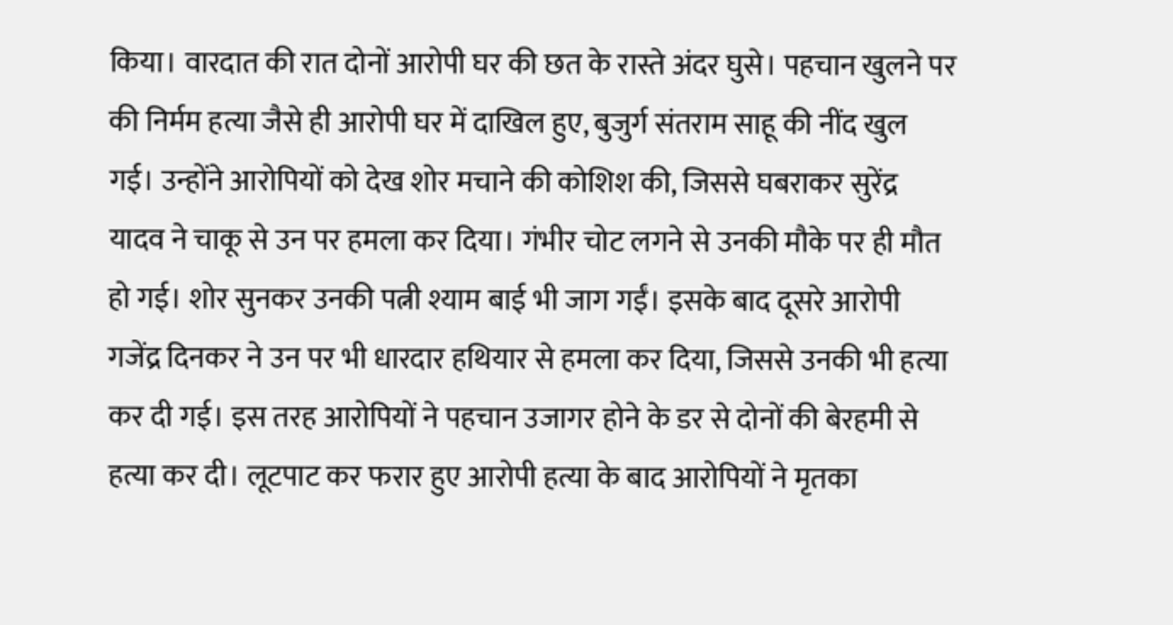किया। वारदात की रात दोनों आरोपी घर की छत के रास्ते अंदर घुसे। पहचान खुलने पर की निर्मम हत्या जैसे ही आरोपी घर में दाखिल हुए, बुजुर्ग संतराम साहू की नींद खुल गई। उन्होंने आरोपियों को देख शोर मचाने की कोशिश की, जिससे घबराकर सुरेंद्र यादव ने चाकू से उन पर हमला कर दिया। गंभीर चोट लगने से उनकी मौके पर ही मौत हो गई। शोर सुनकर उनकी पत्नी श्याम बाई भी जाग गईं। इसके बाद दूसरे आरोपी गजेंद्र दिनकर ने उन पर भी धारदार हथियार से हमला कर दिया, जिससे उनकी भी हत्या कर दी गई। इस तरह आरोपियों ने पहचान उजागर होने के डर से दोनों की बेरहमी से हत्या कर दी। लूटपाट कर फरार हुए आरोपी हत्या के बाद आरोपियों ने मृतका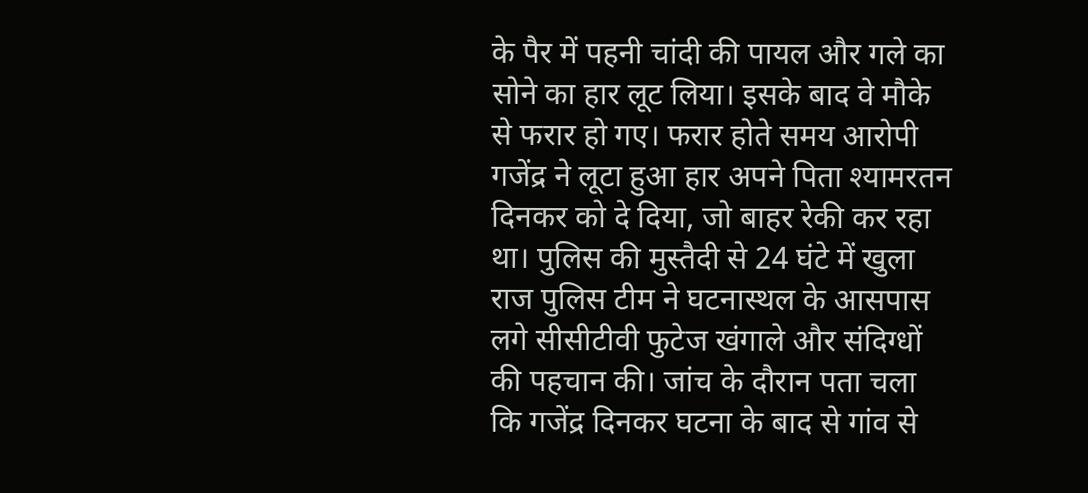के पैर में पहनी चांदी की पायल और गले का सोने का हार लूट लिया। इसके बाद वे मौके से फरार हो गए। फरार होते समय आरोपी गजेंद्र ने लूटा हुआ हार अपने पिता श्यामरतन दिनकर को दे दिया, जो बाहर रेकी कर रहा था। पुलिस की मुस्तैदी से 24 घंटे में खुला राज पुलिस टीम ने घटनास्थल के आसपास लगे सीसीटीवी फुटेज खंगाले और संदिग्धों की पहचान की। जांच के दौरान पता चला कि गजेंद्र दिनकर घटना के बाद से गांव से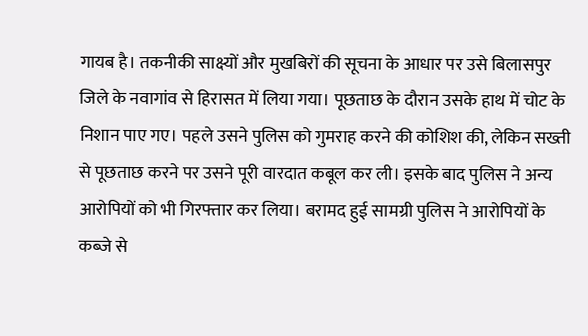गायब है। तकनीकी साक्ष्यों और मुखबिरों की सूचना के आधार पर उसे बिलासपुर जिले के नवागांव से हिरासत में लिया गया। पूछताछ के दौरान उसके हाथ में चोट के निशान पाए गए। पहले उसने पुलिस को गुमराह करने की कोशिश की, लेकिन सख्ती से पूछताछ करने पर उसने पूरी वारदात कबूल कर ली। इसके बाद पुलिस ने अन्य आरोपियों को भी गिरफ्तार कर लिया। बरामद हुई सामग्री पुलिस ने आरोपियों के कब्जे से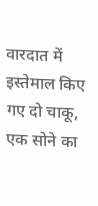वारदात में इस्तेमाल किए गए दो चाकू, एक सोने का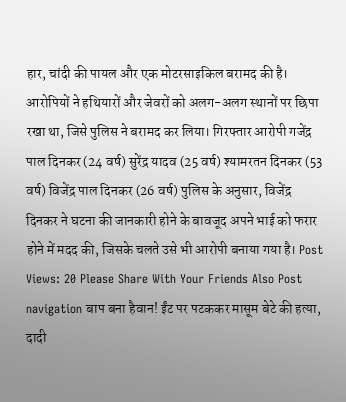हार, चांदी की पायल और एक मोटरसाइकिल बरामद की है। आरोपियों ने हथियारों और जेवरों को अलग-अलग स्थानों पर छिपा रखा था, जिसे पुलिस ने बरामद कर लिया। गिरफ्तार आरोपी गजेंद्र पाल दिनकर (24 वर्ष) सुरेंद्र यादव (25 वर्ष) श्यामरतन दिनकर (53 वर्ष) विजेंद्र पाल दिनकर (26 वर्ष) पुलिस के अनुसार, विजेंद्र दिनकर ने घटना की जानकारी होने के बावजूद अपने भाई को फरार होने में मदद की, जिसके चलते उसे भी आरोपी बनाया गया है। Post Views: 20 Please Share With Your Friends Also Post navigation बाप बना हैवान! ईंट पर पटककर मासूम बेटे की हत्या, दादी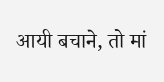आयी बचाने, तो मां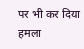पर भी कर दिया हमला